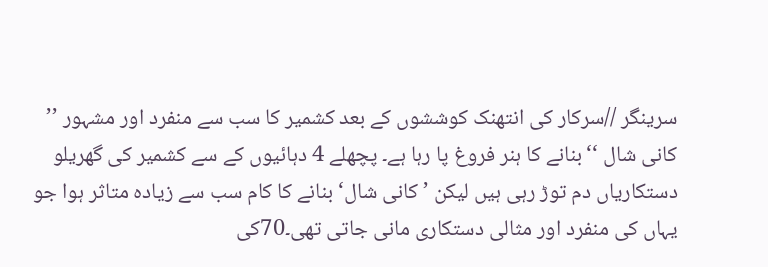سرینگر //سرکار کی انتھنک کوششوں کے بعد کشمیر کا سب سے منفرد اور مشہور ’’ کانی شال ‘‘بنانے کا ہنر فروغ پا رہا ہے۔ پچھلے 4 دہائیوں کے سے کشمیر کی گھریلو دستکاریاں دم توڑ رہی ہیں لیکن ’ کانی شال‘ بنانے کا کام سب سے زیادہ متاثر ہوا جو یہاں کی منفرد اور مثالی دستکاری مانی جاتی تھی۔70کی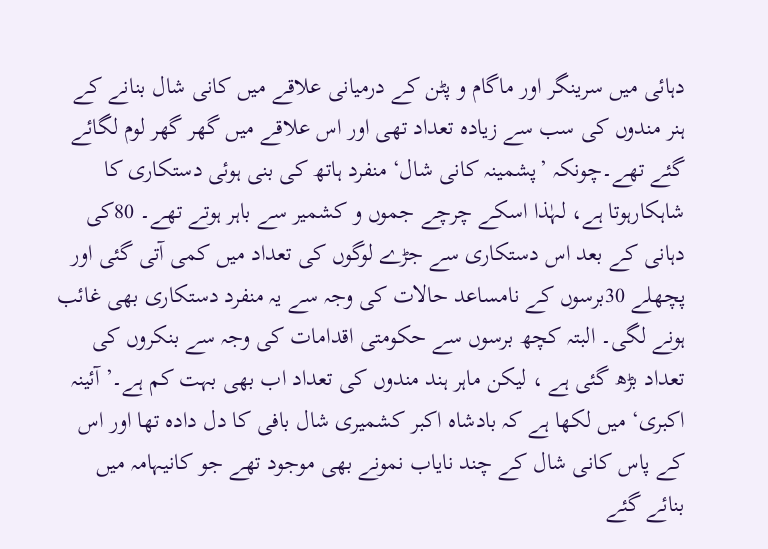دہائی میں سرینگر اور ماگام و پٹن کے درمیانی علاقے میں کانی شال بنانے کے ہنر مندوں کی سب سے زیادہ تعداد تھی اور اس علاقے میں گھر گھر لوم لگائے گئے تھے۔چونکہ ’پشمینہ کانی شال‘ منفرد ہاتھ کی بنی ہوئی دستکاری کا شاہکارہوتا ہے، لہٰذا اسکے چرچے جموں و کشمیر سے باہر ہوتے تھے۔ 80کی دہانی کے بعد اس دستکاری سے جڑے لوگوں کی تعداد میں کمی آتی گئی اور پچھلے 30برسوں کے نامساعد حالات کی وجہ سے یہ منفرد دستکاری بھی غائب ہونے لگی۔ البتہ کچھ برسوں سے حکومتی اقدامات کی وجہ سے بنکروں کی تعداد بڑھ گئی ہے ، لیکن ماہر ہند مندوں کی تعداد اب بھی بہت کم ہے۔’آئینہ اکبری‘ میں لکھا ہے کہ بادشاہ اکبر کشمیری شال بافی کا دل دادہ تھا اور اس کے پاس کانی شال کے چند نایاب نمونے بھی موجود تھے جو کانیہامہ میں بنائے گئے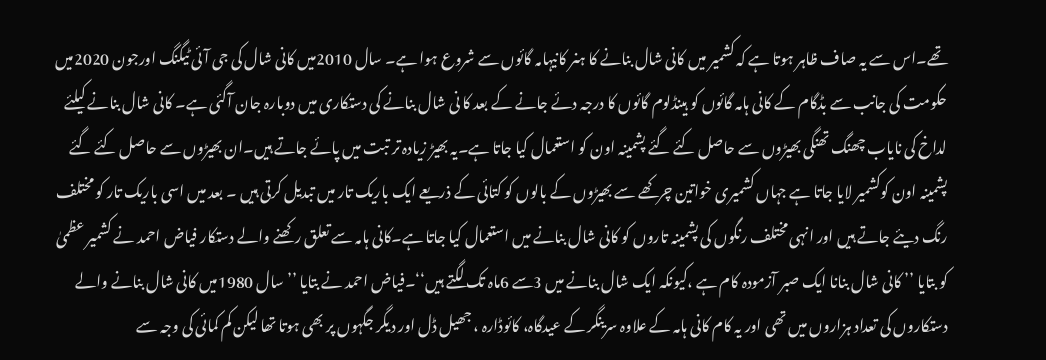تھے۔اس سے یہ صاف ظاہر ہوتا ہے کہ کشمیر میں کانی شال بنانے کا ہنر کانیہامہ گائوں سے شروع ہوا ہے۔ سال 2010میں کانی شال کی جی آئی ٹیگنگ اورجون 2020میں حکومت کی جانب سے بڈگام کے کانی ہامہ گائوں کو ہینڈلوم گائوں کا درجہ دئے جانے کے بعد کا نی شال بنانے کی دستکاری میں دوبارہ جان آگئی ہے۔ کانی شال بنانے کیلئے لداخ کی نایاب چھنگ تھنگی بھیڑوں سے حاصل کئے گئے پشمینہ اون کو استعمال کیا جاتا ہے۔یہ بھیڑ زیادہ تر تبت میں پائے جاتے ہیں۔ان بھیڑوں سے حاصل کئے گئے پشمینہ اون کوکشمیر لایا جاتا ہے جہاں کشمیری خواتین چرکھے سے بھیڑوں کے بالوں کو کتائی کے ذریعے ایک باریک تار میں تبدیل کرتی ہیں ۔ بعد میں اسی باریک تار کو مختلف رنگ دیئے جاتے ہیں اور انہی مختلف رنگوں کی پشمینہ تاروں کو کانی شال بنانے میں استعمال کیا جاتا ہے۔کانی ہامہ سے تعلق رکھنے والے دستکار فیاض احمد نے کشمیر عظمیٰ کو بتایا ’’ کانی شال بنانا ایک صبر آزمودہ کام ہے ،کیونکہ ایک شال بنانے میں 3سے 6ماہ تک لگتے ہیں‘‘۔فیاض احمد نے بتایا ’’سال 1980میں کانی شال بنانے والے دستکاروں کی تعداد ہزاروں میں تھی اور یہ کام کانی ہامہ کے علاوہ سرینگر کے عیدگاہ، کائوڈارہ ، جھیل ڈل اور دیگر جگہوں پر بھی ہوتا تھا لیکن کم کمائی کی وجہ سے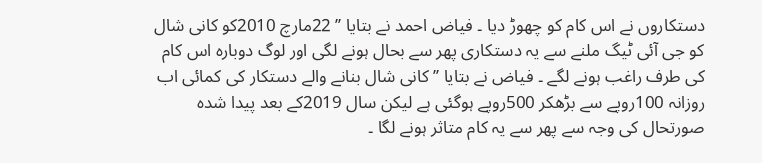دستکاروں نے اس کام کو چھوڑ دیا ۔ فیاض احمد نے بتایا ’’ 22مارچ 2010کو کانی شال کو جی آئی ٹیگ ملنے سے یہ دستکاری پھر سے بحال ہونے لگی اور لوگ دوبارہ اس کام کی طرف راغب ہونے لگے ۔ فیاض نے بتایا ’’ کانی شال بنانے والے دستکار کی کمائی اب روزانہ 100روپے سے بڑھکر 500روپے ہوگئی ہے لیکن سال 2019کے بعد پیدا شدہ صورتحال کی وجہ سے پھر سے یہ کام متاثر ہونے لگا ۔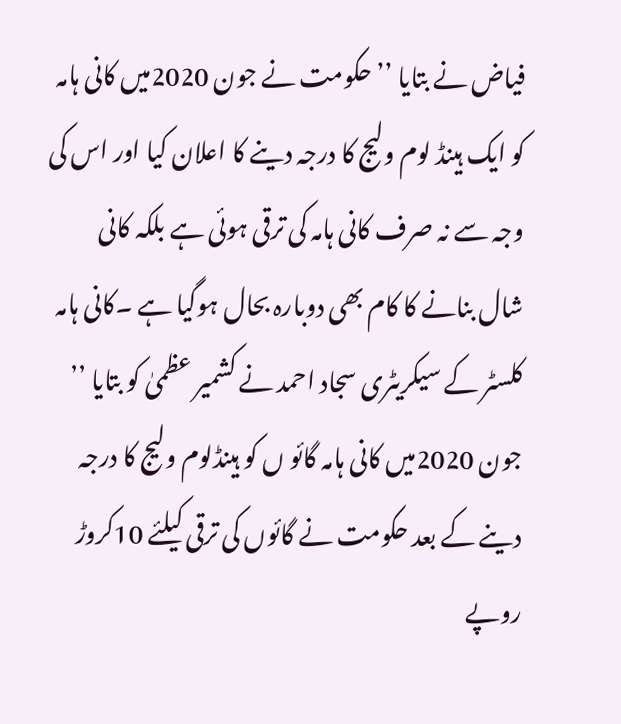فیاض نے بتایا ’’ حکومت نے جون 2020میں کانی ہامہ کو ایک ہینڈ لوم ولیج کا درجہ دینے کا اعلان کیا اور اس کی وجہ سے نہ صرف کانی ہامہ کی ترقی ہوئی ہے بلکہ کانی شال بنانے کا کام بھی دوبارہ بحال ہوگیا ہے ۔کانی ہامہ کلسٹر کے سیکریٹری سجاد احمد نے کشمیر عظمیٰ کو بتایا ’’ جون 2020میں کانی ہامہ گائو ں کو ہینڈلوم ولیج کا درجہ دینے کے بعد حکومت نے گائوں کی ترقی کیلئے 10کروڑ روپے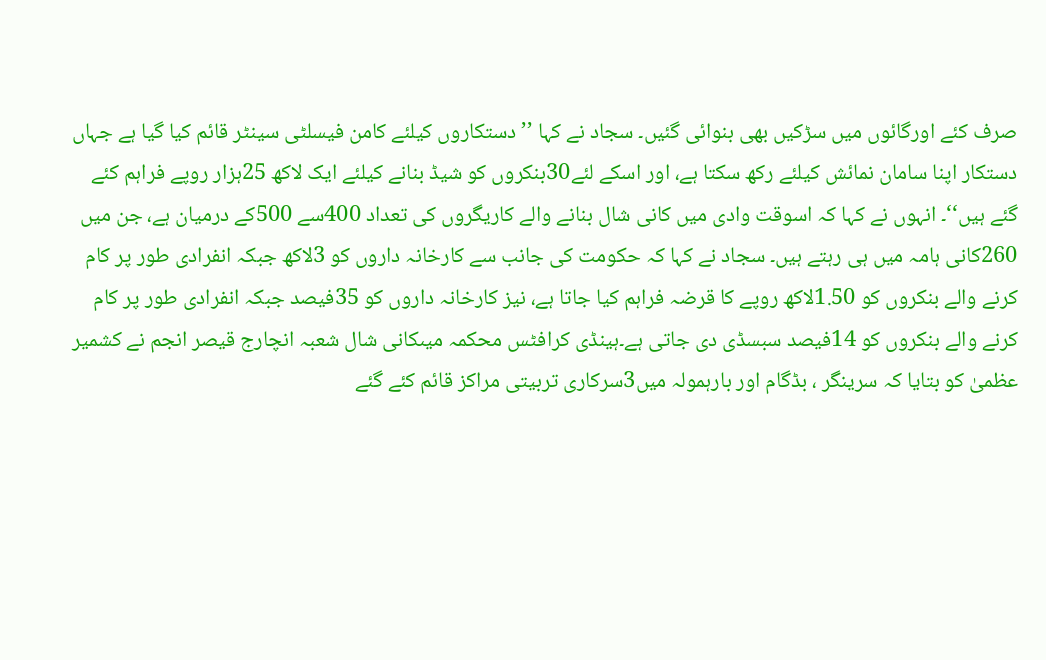صرف کئے اورگائوں میں سڑکیں بھی بنوائی گئیں۔ سجاد نے کہا ’’دستکاروں کیلئے کامن فیسلٹی سینٹر قائم کیا گیا ہے جہاں دستکار اپنا سامان نمائش کیلئے رکھ سکتا ہے، اور اسکے لئے30بنکروں کو شیڈ بنانے کیلئے ایک لاکھ 25ہزار روپے فراہم کئے گئے ہیں‘‘۔ انہوں نے کہا کہ اسوقت وادی میں کانی شال بنانے والے کاریگروں کی تعداد 400سے 500کے درمیان ہے، جن میں 260کانی ہامہ میں ہی رہتے ہیں۔ سجاد نے کہا کہ حکومت کی جانب سے کارخانہ داروں کو 3لاکھ جبکہ انفرادی طور پر کام کرنے والے بنکروں کو 1.50لاکھ روپے کا قرضہ فراہم کیا جاتا ہے، نیز کارخانہ داروں کو 35فیصد جبکہ انفرادی طور پر کام کرنے والے بنکروں کو 14فیصد سبسڈی دی جاتی ہے۔ہینڈی کرافٹس محکمہ میںکانی شال شعبہ انچارج قیصر انجم نے کشمیر عظمیٰ کو بتایا کہ سرینگر ، بڈگام اور بارہمولہ میں3سرکاری تربیتی مراکز قائم کئے گئے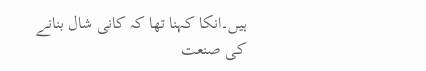ہیں۔انکا کہنا تھا کہ کانی شال بنانے کی صنعت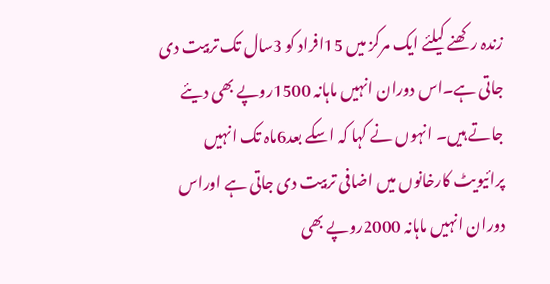زندہ رکھنے کیلئے ایک مرکز میں 15افراد کو 3سال تک تربیت دی جاتی ہے۔اس دوران انہیں ماہانہ 1500روپے بھی دیئے جاتے ہیں۔ انہوں نے کہا کہ اسکے بعد6ماہ تک انہیں پرائیویٹ کارخانوں میں اضافی تربیت دی جاتی ہے اوراس دوران انہیں ماہانہ 2000روپے بھی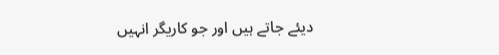دیئے جاتے ہیں اور جو کاریگر انہیں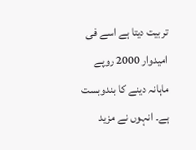تربیت دیتا ہے اسے فی امیدوار 2000 روپے ماہانہ دینے کا بندوبست ہے۔ انہوں نے مزید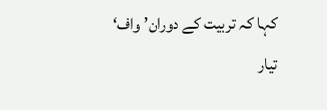کہا کہ تربیت کے دوران’واف‘ تیار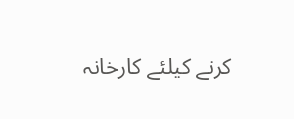کرنے کیلئے کارخانہ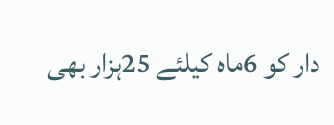دار کو 6ماہ کیلئے 25ہزار بھی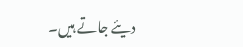دیئے جاتے ہیں۔